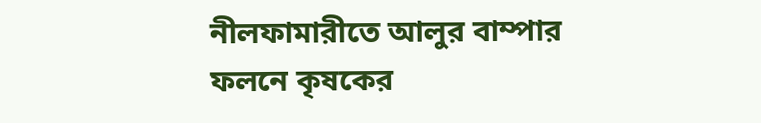নীলফামারীতে আলুর বাম্পার ফলনে কৃষকের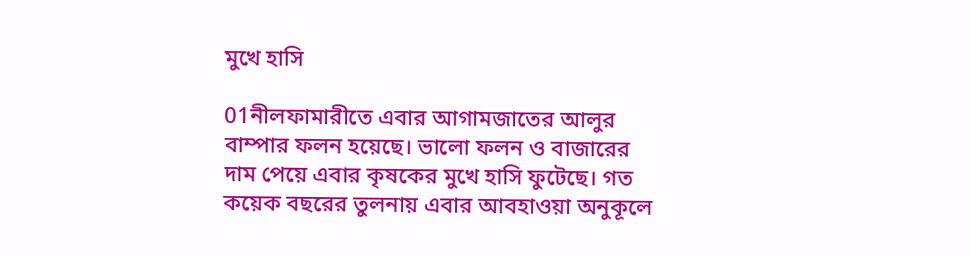মুখে হাসি

01নীলফামারীতে এবার আগামজাতের আলুর বাম্পার ফলন হয়েছে। ভালো ফলন ও বাজারের দাম পেয়ে এবার কৃষকের মুখে হাসি ফুটেছে। গত কয়েক বছরের তুলনায় এবার আবহাওয়া অনুকূলে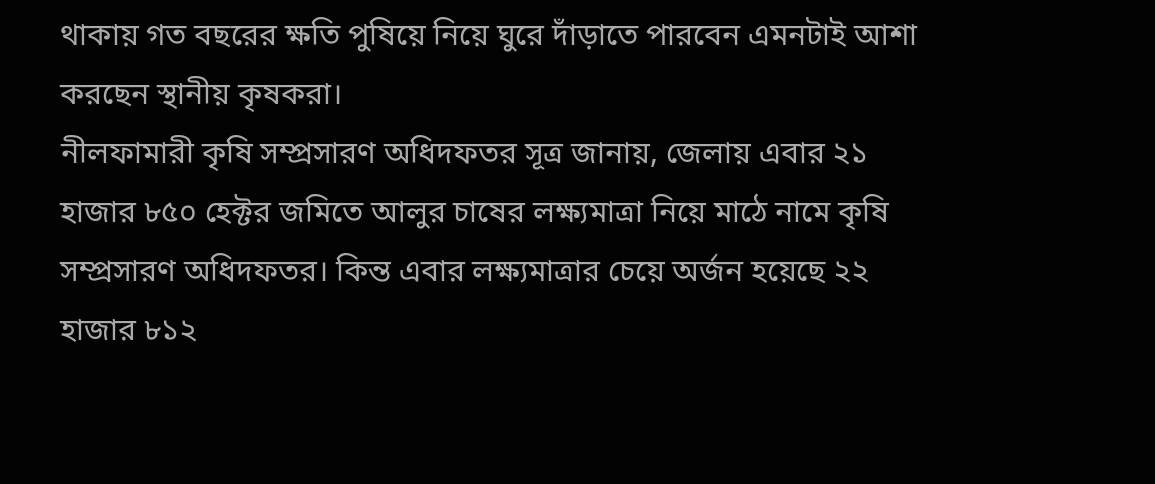থাকায় গত বছরের ক্ষতি পুষিয়ে নিয়ে ঘুরে দাঁড়াতে পারবেন এমনটাই আশা করছেন স্থানীয় কৃষকরা।
নীলফামারী কৃষি সম্প্রসারণ অধিদফতর সূত্র জানায়, জেলায় এবার ২১ হাজার ৮৫০ হেক্টর জমিতে আলুর চাষের লক্ষ্যমাত্রা নিয়ে মাঠে নামে কৃষি সম্প্রসারণ অধিদফতর। কিন্ত এবার লক্ষ্যমাত্রার চেয়ে অর্জন হয়েছে ২২ হাজার ৮১২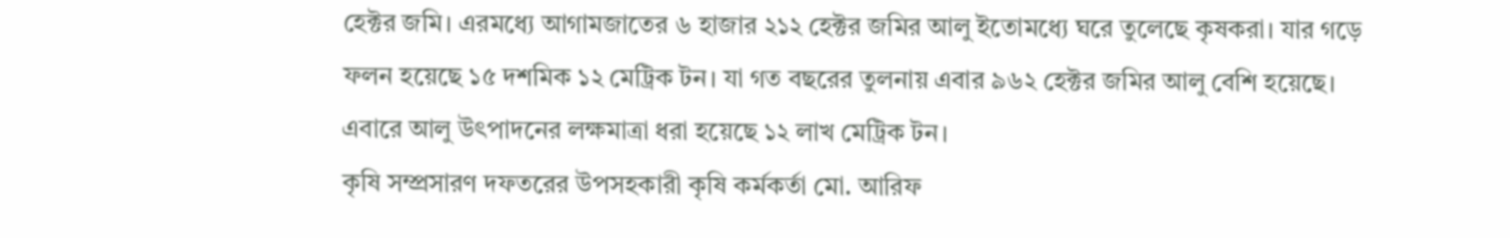হেক্টর জমি। এরমধ্যে আগামজাতের ৬ হাজার ২১২ হেক্টর জমির আলু ইতোমধ্যে ঘরে তুলেছে কৃষকরা। যার গড়ে ফলন হয়েছে ১৫ দশমিক ১২ মেট্রিক টন। যা গত বছরের তুলনায় এবার ৯৬২ হেক্টর জমির আলু বেশি হয়েছে। এবারে আলু উৎপাদনের লক্ষমাত্রা ধরা হয়েছে ১২ লাখ মেট্রিক টন।
কৃষি সম্প্রসারণ দফতরের উপসহকারী কৃষি কর্মকর্তা মো. আরিফ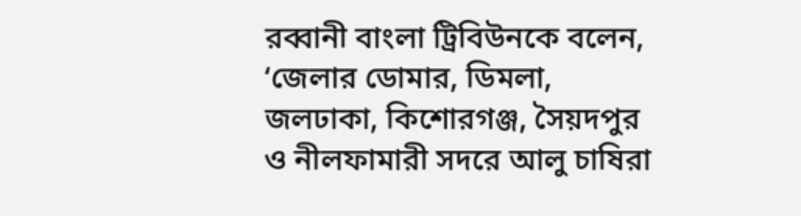রব্বানী বাংলা ট্রিবিউনকে বলেন, ‘জেলার ডোমার, ডিমলা, জলঢাকা, কিশোরগঞ্জ, সৈয়দপুর ও নীলফামারী সদরে আলু চাষিরা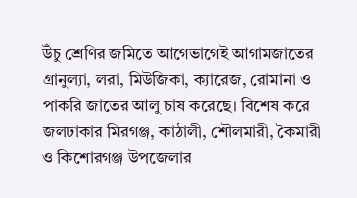উঁচু শ্রেণির জমিতে আগেভাগেই আগামজাতের গ্রানুল্যা, লরা, মিউজিকা, ক্যারেজ, রোমানা ও পাকরি জাতের আলু চাষ করেছে। বিশেষ করে জলঢাকার মিরগঞ্জ, কাঠালী, শৌলমারী, কৈমারী ও কিশোরগঞ্জ উপজেলার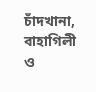চাঁদখানা, বাহাগিলী ও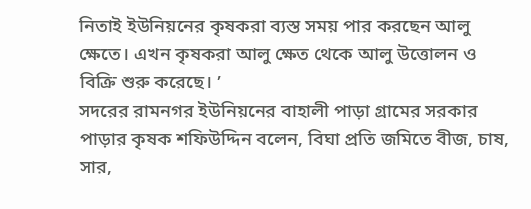নিতাই ইউনিয়নের কৃষকরা ব্যস্ত সময় পার করছেন আলু ক্ষেতে। এখন কৃষকরা আলু ক্ষেত থেকে আলু উত্তোলন ও বিক্রি শুরু করেছে। ’
সদরের রামনগর ইউনিয়নের বাহালী পাড়া গ্রামের সরকার পাড়ার কৃষক শফিউদ্দিন বলেন, বিঘা প্রতি জমিতে বীজ, চাষ, সার,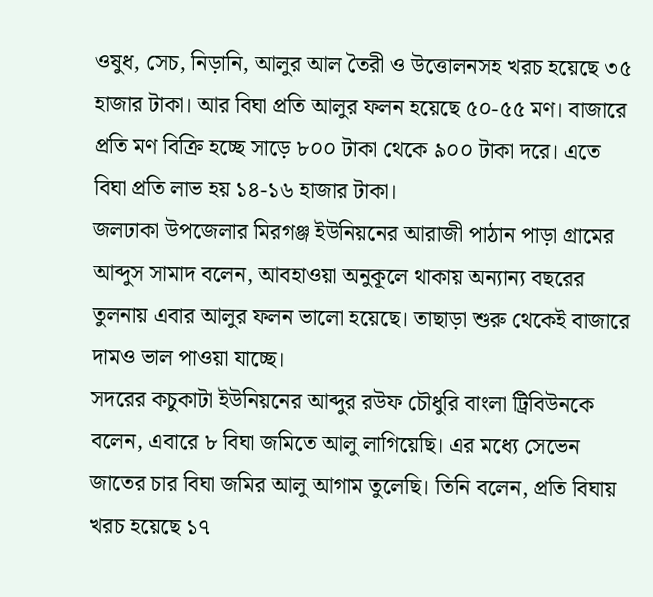ওষুধ, সেচ, নিড়ানি, আলুর আল তৈরী ও উত্তোলনসহ খরচ হয়েছে ৩৫ হাজার টাকা। আর বিঘা প্রতি আলুর ফলন হয়েছে ৫০-৫৫ মণ। বাজারে প্রতি মণ বিক্রি হচ্ছে সাড়ে ৮০০ টাকা থেকে ৯০০ টাকা দরে। এতে বিঘা প্রতি লাভ হয় ১৪-১৬ হাজার টাকা।
জলঢাকা উপজেলার মিরগঞ্জ ইউনিয়নের আরাজী পাঠান পাড়া গ্রামের আব্দুস সামাদ বলেন, আবহাওয়া অনুকূলে থাকায় অন্যান্য বছরের তুলনায় এবার আলুর ফলন ভালো হয়েছে। তাছাড়া শুরু থেকেই বাজারে দামও ভাল পাওয়া যাচ্ছে।
সদরের কচুকাটা ইউনিয়নের আব্দুর রউফ চৌধুরি বাংলা ট্রিবিউনকে বলেন, এবারে ৮ বিঘা জমিতে আলু লাগিয়েছি। এর মধ্যে সেভেন জাতের চার বিঘা জমির আলু আগাম তুলেছি। তিনি বলেন, প্রতি বিঘায় খরচ হয়েছে ১৭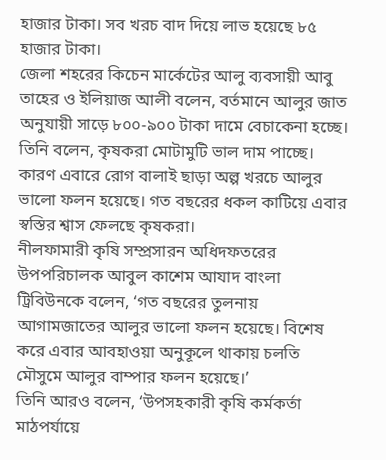হাজার টাকা। সব খরচ বাদ দিয়ে লাভ হয়েছে ৮৫ হাজার টাকা।
জেলা শহরের কিচেন মার্কেটের আলু ব্যবসায়ী আবু তাহের ও ইলিয়াজ আলী বলেন, বর্তমানে আলুর জাত অনুযায়ী সাড়ে ৮০০-৯০০ টাকা দামে বেচাকেনা হচ্ছে। তিনি বলেন, কৃষকরা মোটামুটি ভাল দাম পাচ্ছে। কারণ এবারে রোগ বালাই ছাড়া অল্প খরচে আলুর ভালো ফলন হয়েছে। গত বছরের ধকল কাটিয়ে এবার স্বস্তির শ্বাস ফেলছে কৃষকরা।
নীলফামারী কৃষি সম্প্রসারন অধিদফতরের উপপরিচালক আবুল কাশেম আযাদ বাংলা ট্রিবিউনকে বলেন, ‘গত বছরের তুলনায় আগামজাতের আলুর ভালো ফলন হয়েছে। বিশেষ করে এবার আবহাওয়া অনুকূলে থাকায় চলতি মৌসুমে আলুর বাম্পার ফলন হয়েছে।’
তিনি আরও বলেন, ‘উপসহকারী কৃষি কর্মকর্তা মাঠপর্যায়ে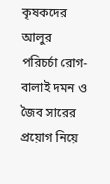কৃষকদের আলুর পরিচর্চা রোগ-বালাই দমন ও জৈব সারের প্রয়োগ নিয়ে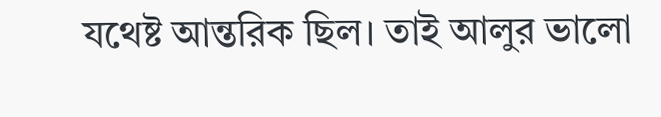যথেষ্ট আন্তরিক ছিল। তাই আলুর ভালো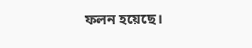ফলন হয়েছে।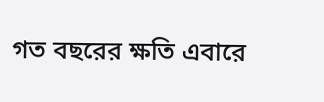গত বছরের ক্ষতি এবারে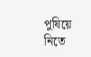পুষিয়ে নিতে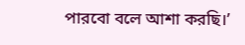পারবো বলে আশা করছি।’